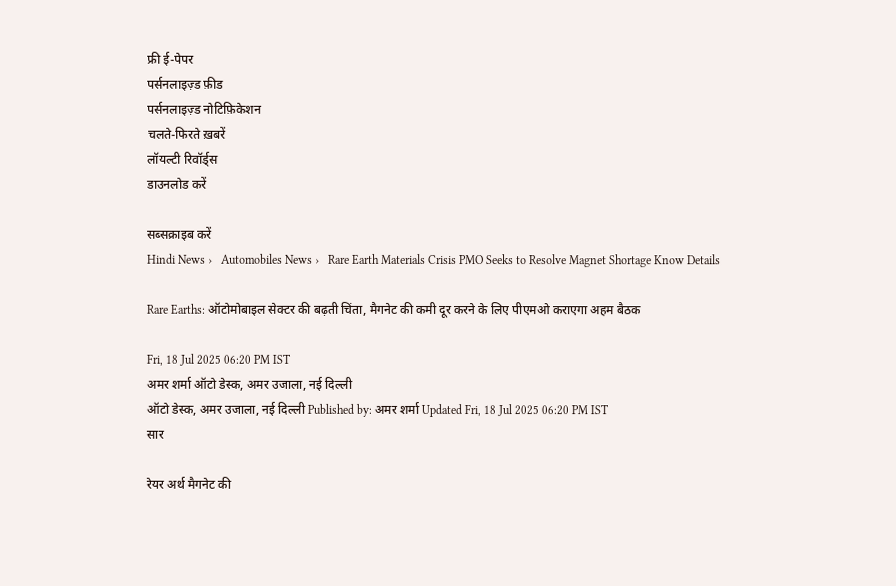फ्री ई-पेपर
पर्सनलाइज़्ड फ़ीड
पर्सनलाइज़्ड नोटिफ़िकेशन
चलते-फिरते ख़बरें
लॉयल्टी रिवॉर्ड्स
डाउनलोड करें

सब्सक्राइब करें
Hindi News ›   Automobiles News ›   Rare Earth Materials Crisis PMO Seeks to Resolve Magnet Shortage Know Details

Rare Earths: ऑटोमोबाइल सेक्टर की बढ़ती चिंता, मैगनेट की कमी दूर करने के लिए पीएमओ कराएगा अहम बैठक

Fri, 18 Jul 2025 06:20 PM IST
अमर शर्मा ऑटो डेस्क, अमर उजाला, नई दिल्ली
ऑटो डेस्क, अमर उजाला, नई दिल्ली Published by: अमर शर्मा Updated Fri, 18 Jul 2025 06:20 PM IST
सार

रेयर अर्थ मैगनेट की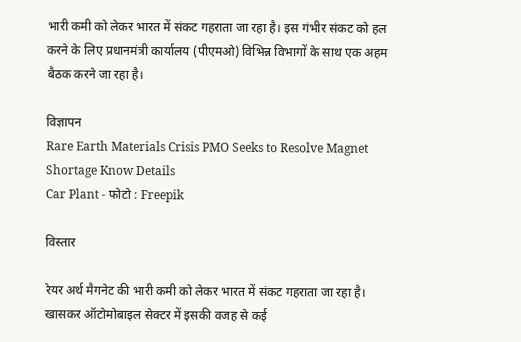भारी कमी को लेकर भारत में संकट गहराता जा रहा है। इस गंभीर संकट को हल करने के लिए प्रधानमंत्री कार्यालय (पीएमओ) विभिन्न विभागों के साथ एक अहम बैठक करने जा रहा है।

विज्ञापन
Rare Earth Materials Crisis PMO Seeks to Resolve Magnet Shortage Know Details
Car Plant - फोटो : Freepik

विस्तार

रेयर अर्थ मैगनेट की भारी कमी को लेकर भारत में संकट गहराता जा रहा है। खासकर ऑटोमोबाइल सेक्टर में इसकी वजह से कई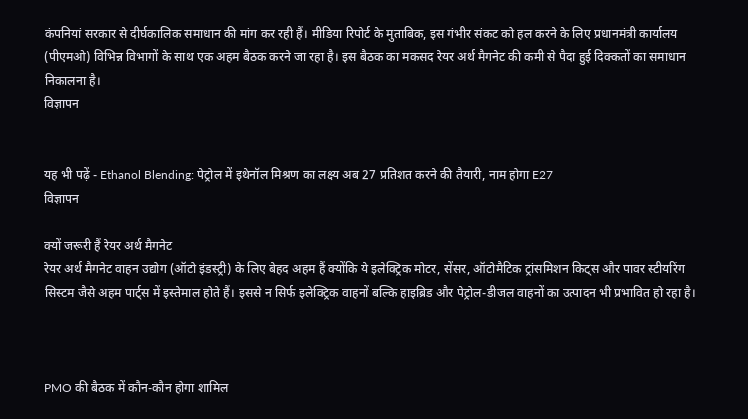कंपनियां सरकार से दीर्घकालिक समाधान की मांग कर रही हैं। मीडिया रिपोर्ट के मुताबिक, इस गंभीर संकट को हल करने के लिए प्रधानमंत्री कार्यालय (पीएमओ) विभिन्न विभागों के साथ एक अहम बैठक करने जा रहा है। इस बैठक का मकसद रेयर अर्थ मैगनेट की कमी से पैदा हुई दिक्कतों का समाधान निकालना है।
विज्ञापन


यह भी पढ़ें - Ethanol Blending: पेट्रोल में इथेनॉल मिश्रण का लक्ष्य अब 27 प्रतिशत करने की तैयारी, नाम होगा E27
विज्ञापन

क्यों जरूरी हैं रेयर अर्थ मैगनेट
रेयर अर्थ मैगनेट वाहन उद्योग (ऑटो इंडस्ट्री) के लिए बेहद अहम हैं क्योंकि ये इलेक्ट्रिक मोटर, सेंसर, ऑटोमैटिक ट्रांसमिशन किट्स और पावर स्टीयरिंग सिस्टम जैसे अहम पार्ट्स में इस्तेमाल होते हैं। इससे न सिर्फ इलेक्ट्रिक वाहनों बल्कि हाइब्रिड और पेट्रोल-डीजल वाहनों का उत्पादन भी प्रभावित हो रहा है।



PMO की बैठक में कौन-कौन होगा शामिल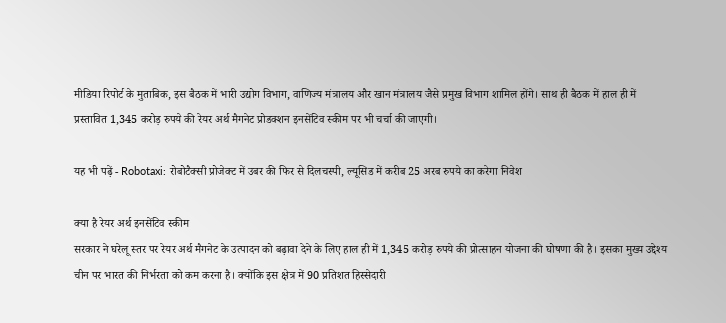मीडिया रिपोर्ट के मुताबिक, इस बैठक में भारी उद्योग विभाग, वाणिज्य मंत्रालय और खान मंत्रालय जैसे प्रमुख विभाग शामिल होंगे। साथ ही बैठक में हाल ही में प्रस्तावित 1,345 करोड़ रुपये की रेयर अर्थ मैगनेट प्रोडक्शन इनसेंटिव स्कीम पर भी चर्चा की जाएगी।

यह भी पढ़ें - Robotaxi: रोबोटैक्सी प्रोजेक्ट में उबर की फिर से दिलचस्पी, ल्यूसिड में करीब 25 अरब रुपये का करेगा निवेश

क्या है रेयर अर्थ इनसेंटिव स्कीम
सरकार ने घरेलू स्तर पर रेयर अर्थ मैगनेट के उत्पादन को बढ़ावा देने के लिए हाल ही में 1,345 करोड़ रुपये की प्रोत्साहन योजना की घोषणा की है। इसका मुख्य उद्देश्य चीन पर भारत की निर्भरता को कम करना है। क्योंकि इस क्षेत्र में 90 प्रतिशत हिस्सेदारी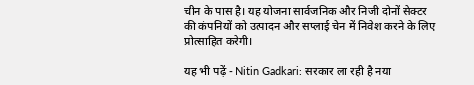चीन के पास है। यह योजना सार्वजनिक और निजी दोनों सेक्टर की कंपनियों को उत्पादन और सप्लाई चेन में निवेश करने के लिए प्रोत्साहित करेगी।

यह भी पढ़ें - Nitin Gadkari: सरकार ला रही है नया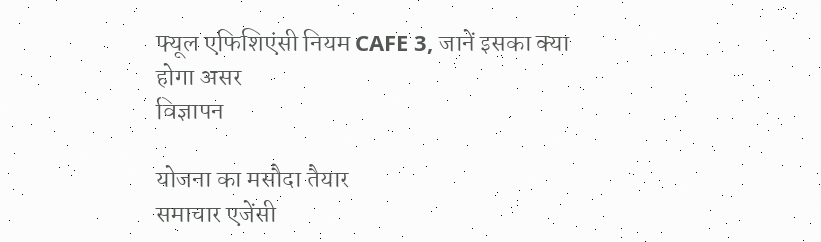फ्यूल एफिशिएंसी नियम CAFE 3, जानें इसका क्या होगा असर
विज्ञापन

योजना का मसौदा तैयार
समाचार एजेंसी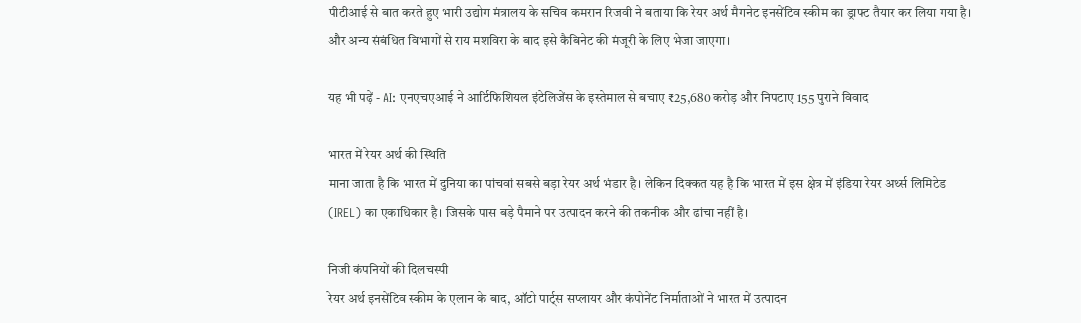पीटीआई से बात करते हुए भारी उद्योग मंत्रालय के सचिव कमरान रिजवी ने बताया कि रेयर अर्थ मैगनेट इनसेंटिव स्कीम का ड्राफ्ट तैयार कर लिया गया है। और अन्य संबंधित विभागों से राय मशविरा के बाद इसे कैबिनेट की मंजूरी के लिए भेजा जाएगा।

यह भी पढ़ें - AI: एनएचएआई ने आर्टिफिशियल इंटेलिजेंस के इस्तेमाल से बचाए ₹25,680 करोड़ और निपटाए 155 पुराने विवाद

भारत में रेयर अर्थ की स्थिति
माना जाता है कि भारत में दुनिया का पांचवां सबसे बड़ा रेयर अर्थ भंडार है। लेकिन दिक्कत यह है कि भारत में इस क्षेत्र में इंडिया रेयर अर्थ्स लिमिटेड (IREL) का एकाधिकार है। जिसके पास बड़े पैमाने पर उत्पादन करने की तकनीक और ढांचा नहीं है।

निजी कंपनियों की दिलचस्पी
रेयर अर्थ इनसेंटिव स्कीम के एलान के बाद, ऑटो पार्ट्स सप्लायर और कंपोनेंट निर्माताओं ने भारत में उत्पादन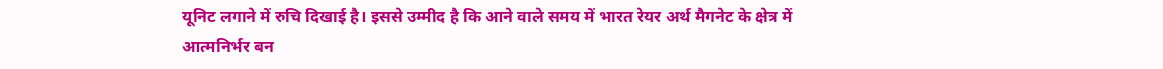यूनिट लगाने में रुचि दिखाई है। इससे उम्मीद है कि आने वाले समय में भारत रेयर अर्थ मैगनेट के क्षेत्र में आत्मनिर्भर बन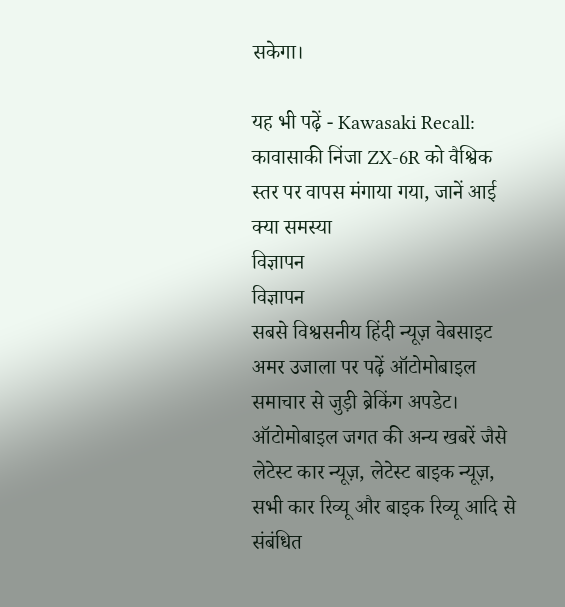सकेगा।

यह भी पढ़ें - Kawasaki Recall: कावासाकी निंजा ZX-6R को वैश्विक स्तर पर वापस मंगाया गया, जानें आई क्या समस्या
विज्ञापन
विज्ञापन
सबसे विश्वसनीय हिंदी न्यूज़ वेबसाइट अमर उजाला पर पढ़ें ऑटोमोबाइल समाचार से जुड़ी ब्रेकिंग अपडेट। ऑटोमोबाइल जगत की अन्य खबरें जैसे लेटेस्ट कार न्यूज़, लेटेस्ट बाइक न्यूज़, सभी कार रिव्यू और बाइक रिव्यू आदि से संबंधित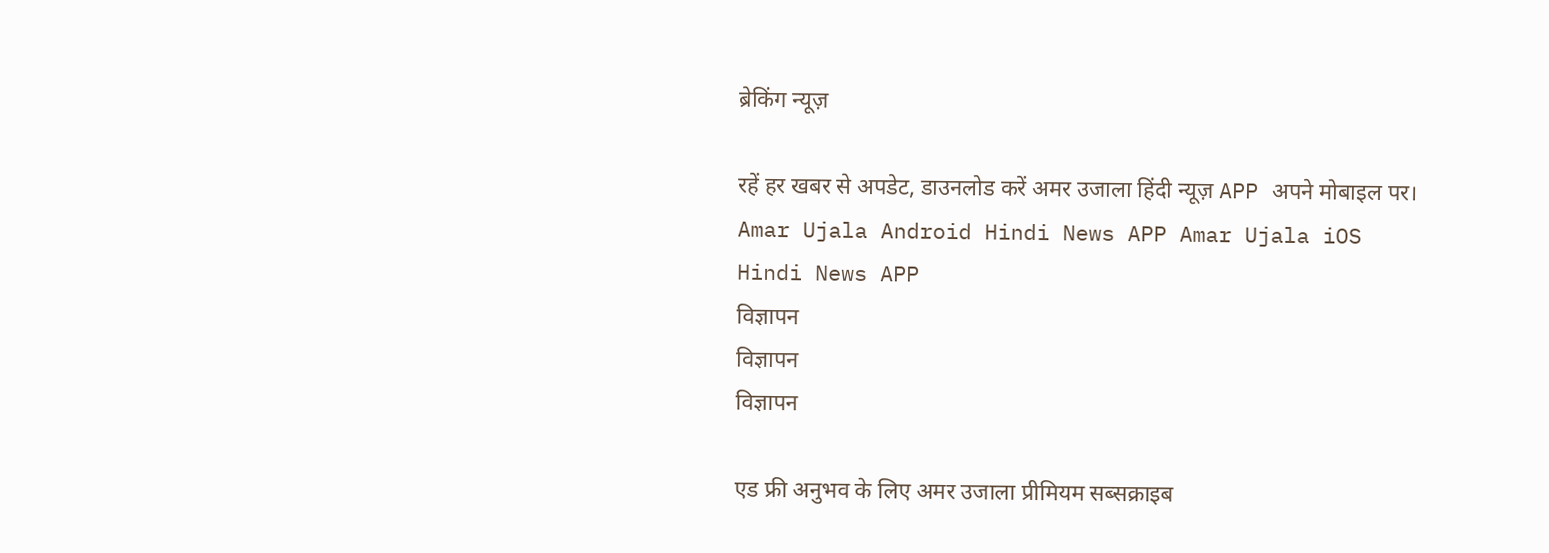ब्रेकिंग न्यूज़

रहें हर खबर से अपडेट, डाउनलोड करें अमर उजाला हिंदी न्यूज़ APP अपने मोबाइल पर।
Amar Ujala Android Hindi News APP Amar Ujala iOS Hindi News APP
विज्ञापन
विज्ञापन
विज्ञापन

एड फ्री अनुभव के लिए अमर उजाला प्रीमियम सब्सक्राइब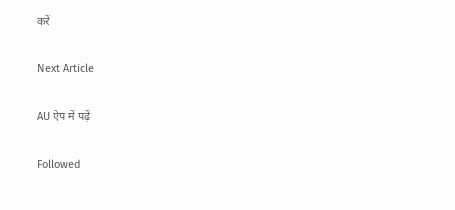करें

Next Article

AU ऐप में पढ़ें

Followed